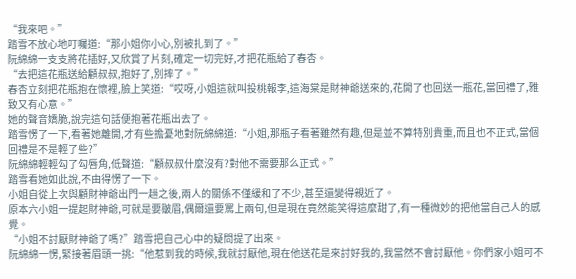“我來吧。”
踏雪不放心地叮囑道:“那小姐你小心,別被扎到了。”
阮綿綿一支支將花插好,又欣賞了片刻,確定一切完好,才把花瓶給了春杏。
“去把這花瓶送給顧叔叔,抱好了,別摔了。”
春杏立刻把花瓶抱在懷裡,臉上笑道:“哎呀,小姐這就叫投桃報李,這海棠是財神爺送來的,花開了也回送一瓶花,當回禮了,雅致又有心意。”
她的聲音嬌脆,說完這句話便抱著花瓶出去了。
踏雪愣了一下,看著她離開,才有些擔憂地對阮綿綿道:“小姐,那瓶子看著雖然有趣,但是並不算特別貴重,而且也不正式,當個回禮是不是輕了些?”
阮綿綿輕輕勾了勾唇角,低聲道:“顧叔叔什麼沒有?對他不需要那么正式。”
踏雪看她如此說,不由得愣了一下。
小姐自從上次與顧財神爺出門一趟之後,兩人的關係不僅緩和了不少,甚至還變得親近了。
原本六小姐一提起財神爺,可就是要皺眉,偶爾還要罵上兩句,但是現在竟然能笑得這麼甜了,有一種微妙的把他當自己人的感覺。
“小姐不討厭財神爺了嗎?”踏雪把自己心中的疑問提了出來。
阮綿綿一愣,緊接著眉頭一挑:“他惹到我的時候,我就討厭他,現在他送花是來討好我的,我當然不會討厭他。你們家小姐可不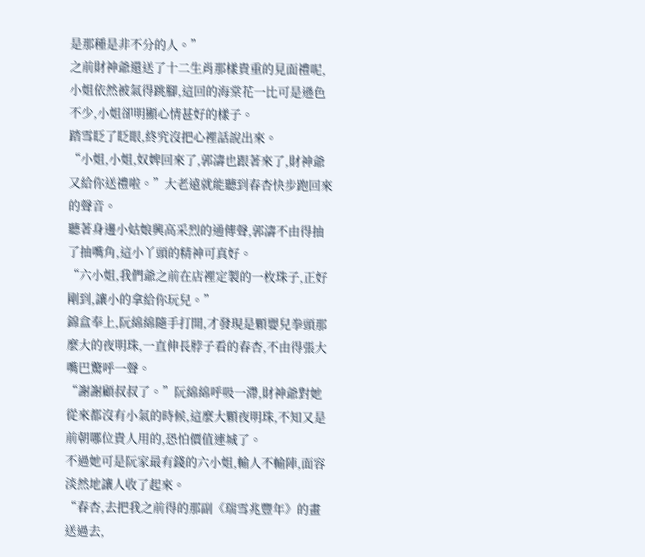是那種是非不分的人。”
之前財神爺還送了十二生肖那樣貴重的見面禮呢,小姐依然被氣得跳腳,這回的海棠花一比可是遜色不少,小姐卻明顯心情甚好的樣子。
踏雪眨了眨眼,終究沒把心裡話說出來。
“小姐,小姐,奴婢回來了,郭濤也跟著來了,財神爺又給你送禮啦。”大老遠就能聽到春杏快步跑回來的聲音。
聽著身邊小姑娘興高采烈的通傳聲,郭濤不由得抽了抽嘴角,這小丫頭的精神可真好。
“六小姐,我們爺之前在店裡定製的一枚珠子,正好剛到,讓小的拿給你玩兒。”
錦盒奉上,阮綿綿隨手打開,才發現是顆嬰兒拳頭那麼大的夜明珠,一直伸長脖子看的春杏,不由得張大嘴巴驚呼一聲。
“謝謝顧叔叔了。”阮綿綿呼吸一滯,財神爺對她從來都沒有小氣的時候,這麼大顆夜明珠,不知又是前朝哪位貴人用的,恐怕價值連城了。
不過她可是阮家最有錢的六小姐,輸人不輸陣,面容淡然地讓人收了起來。
“春杏,去把我之前得的那副《瑞雪兆豐年》的畫送過去,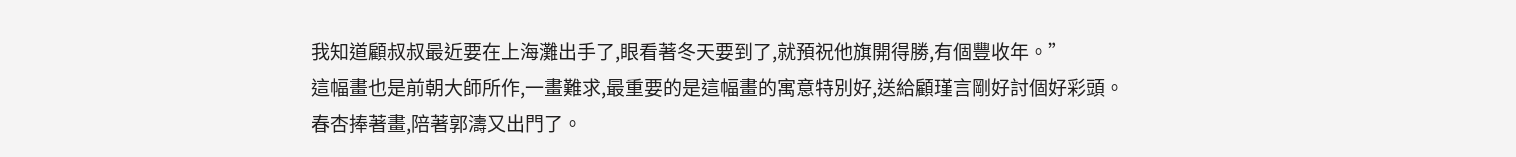我知道顧叔叔最近要在上海灘出手了,眼看著冬天要到了,就預祝他旗開得勝,有個豐收年。”
這幅畫也是前朝大師所作,一畫難求,最重要的是這幅畫的寓意特別好,送給顧瑾言剛好討個好彩頭。
春杏捧著畫,陪著郭濤又出門了。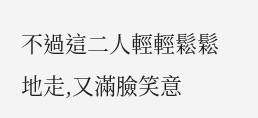不過這二人輕輕鬆鬆地走,又滿臉笑意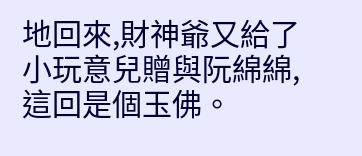地回來,財神爺又給了小玩意兒贈與阮綿綿,這回是個玉佛。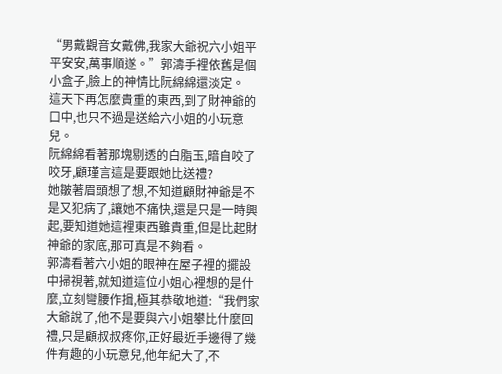“男戴觀音女戴佛,我家大爺祝六小姐平平安安,萬事順遂。”郭濤手裡依舊是個小盒子,臉上的神情比阮綿綿還淡定。
這天下再怎麼貴重的東西,到了財神爺的口中,也只不過是送給六小姐的小玩意兒。
阮綿綿看著那塊剔透的白脂玉,暗自咬了咬牙,顧瑾言這是要跟她比送禮?
她皺著眉頭想了想,不知道顧財神爺是不是又犯病了,讓她不痛快,還是只是一時興起,要知道她這裡東西雖貴重,但是比起財神爺的家底,那可真是不夠看。
郭濤看著六小姐的眼神在屋子裡的擺設中掃視著,就知道這位小姐心裡想的是什麼,立刻彎腰作揖,極其恭敬地道:“我們家大爺說了,他不是要與六小姐攀比什麼回禮,只是顧叔叔疼你,正好最近手邊得了幾件有趣的小玩意兒,他年紀大了,不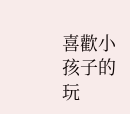喜歡小孩子的玩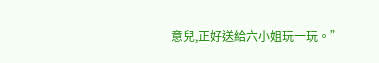意兒,正好送給六小姐玩一玩。”